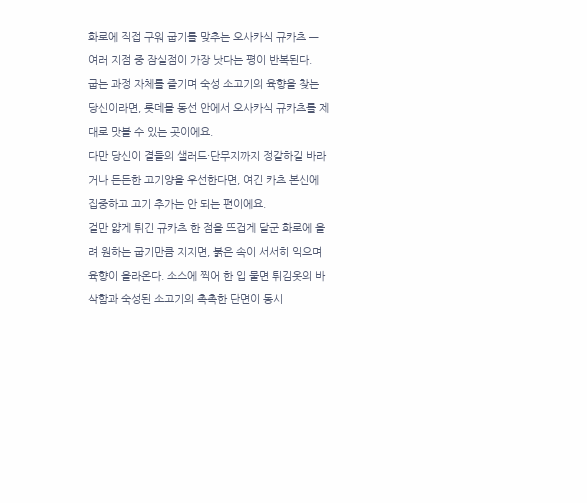화로에 직접 구워 굽기를 맞추는 오사카식 규카츠 — 여러 지점 중 잠실점이 가장 낫다는 평이 반복된다.
굽는 과정 자체를 즐기며 숙성 소고기의 육향을 찾는 당신이라면, 롯데몰 동선 안에서 오사카식 규카츠를 제대로 맛볼 수 있는 곳이에요.
다만 당신이 곁들의 샐러드·단무지까지 정갈하길 바라거나 든든한 고기양을 우선한다면, 여긴 카츠 본신에 집중하고 고기 추가는 안 되는 편이에요.
겉만 얇게 튀긴 규카츠 한 점을 뜨겁게 달군 화로에 올려 원하는 굽기만큼 지지면, 붉은 속이 서서히 익으며 육향이 올라온다. 소스에 찍어 한 입 물면 튀김옷의 바삭함과 숙성된 소고기의 촉촉한 단면이 동시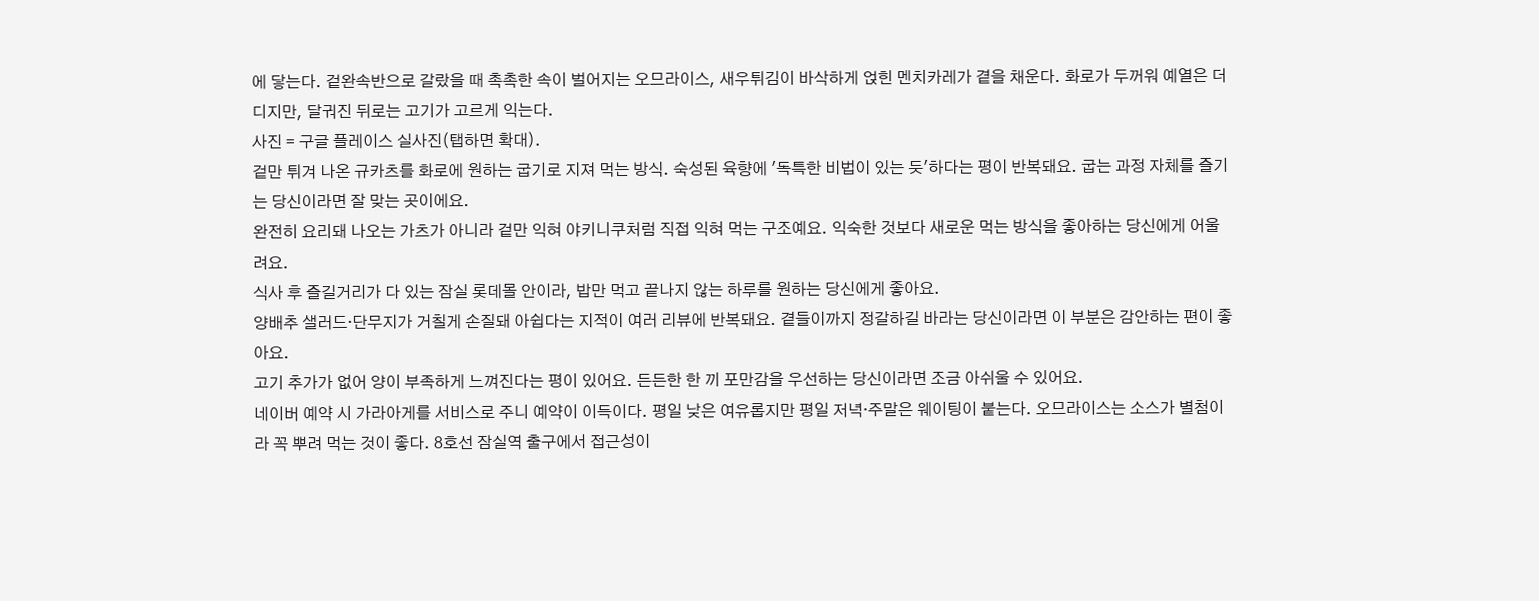에 닿는다. 겉완속반으로 갈랐을 때 촉촉한 속이 벌어지는 오므라이스, 새우튀김이 바삭하게 얹힌 멘치카레가 곁을 채운다. 화로가 두꺼워 예열은 더디지만, 달궈진 뒤로는 고기가 고르게 익는다.
사진 = 구글 플레이스 실사진(탭하면 확대).
겉만 튀겨 나온 규카츠를 화로에 원하는 굽기로 지져 먹는 방식. 숙성된 육향에 '독특한 비법이 있는 듯'하다는 평이 반복돼요. 굽는 과정 자체를 즐기는 당신이라면 잘 맞는 곳이에요.
완전히 요리돼 나오는 가츠가 아니라 겉만 익혀 야키니쿠처럼 직접 익혀 먹는 구조예요. 익숙한 것보다 새로운 먹는 방식을 좋아하는 당신에게 어울려요.
식사 후 즐길거리가 다 있는 잠실 롯데몰 안이라, 밥만 먹고 끝나지 않는 하루를 원하는 당신에게 좋아요.
양배추 샐러드·단무지가 거칠게 손질돼 아쉽다는 지적이 여러 리뷰에 반복돼요. 곁들이까지 정갈하길 바라는 당신이라면 이 부분은 감안하는 편이 좋아요.
고기 추가가 없어 양이 부족하게 느껴진다는 평이 있어요. 든든한 한 끼 포만감을 우선하는 당신이라면 조금 아쉬울 수 있어요.
네이버 예약 시 가라아게를 서비스로 주니 예약이 이득이다. 평일 낮은 여유롭지만 평일 저녁·주말은 웨이팅이 붙는다. 오므라이스는 소스가 별첨이라 꼭 뿌려 먹는 것이 좋다. 8호선 잠실역 출구에서 접근성이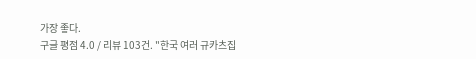가장 좋다.
구글 평점 4.0 / 리뷰 103건. "한국 여러 규카츠집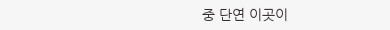중 단연 이곳이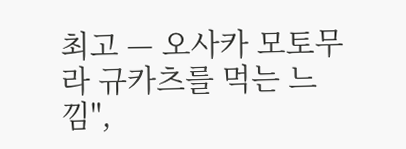최고 — 오사카 모토무라 규카츠를 먹는 느낌",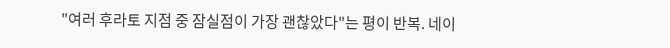"여러 후라토 지점 중 잠실점이 가장 괜찮았다"는 평이 반복. 네이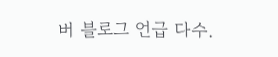버 블로그 언급 다수.